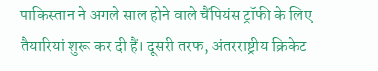पाकिस्तान ने अगले साल होने वाले चैंपियंस ट्रॉफी के लिए तैयारियां शुरू कर दी हैं। दूसरी तरफ, अंतरराष्ट्रीय क्रिकेट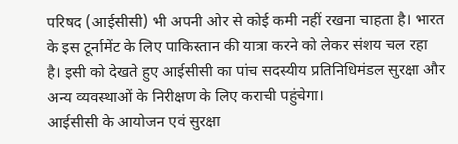परिषद (आईसीसी) भी अपनी ओर से कोई कमी नहीं रखना चाहता है। भारत के इस टूर्नामेंट के लिए पाकिस्तान की यात्रा करने को लेकर संशय चल रहा है। इसी को देखते हुए आईसीसी का पांच सदस्यीय प्रतिनिधिमंडल सुरक्षा और अन्य व्यवस्थाओं के निरीक्षण के लिए कराची पहुंचेगा।
आईसीसी के आयोजन एवं सुरक्षा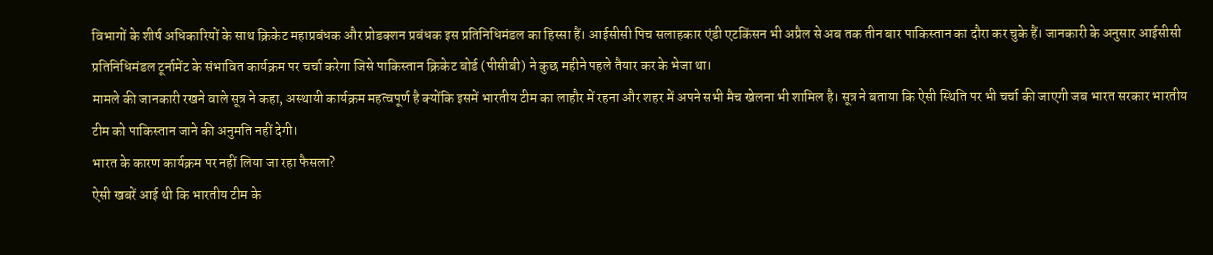विभागों के शीर्ष अधिकारियों के साथ क्रिकेट महाप्रबंधक और प्रोडक्शन प्रबंधक इस प्रतिनिधिमंडल का हिस्सा हैं। आईसीसी पिच सलाहकार एंडी एटकिंसन भी अप्रैल से अब तक तीन बार पाकिस्तान का दौरा कर चुके हैं। जानकारी के अनुसार आईसीसी प्रतिनिधिमंडल टूर्नामेंट के संभावित कार्यक्रम पर चर्चा करेगा जिसे पाकिस्तान क्रिकेट बोर्ड (पीसीबी) ने कुछ महीने पहले तैयार कर के भेजा था।
मामले की जानकारी रखने वाले सूत्र ने कहा, अस्थायी कार्यक्रम महत्वपूर्ण है क्योंकि इसमें भारतीय टीम का लाहौर में रहना और शहर में अपने सभी मैच खेलना भी शामिल है। सूत्र ने बताया कि ऐसी स्थिति पर भी चर्चा की जाएगी जब भारत सरकार भारतीय टीम को पाकिस्तान जाने की अनुमति नहीं देगी।
भारत के कारण कार्यक्रम पर नहीं लिया जा रहा फैसला?
ऐसी खबरें आई थी कि भारतीय टीम के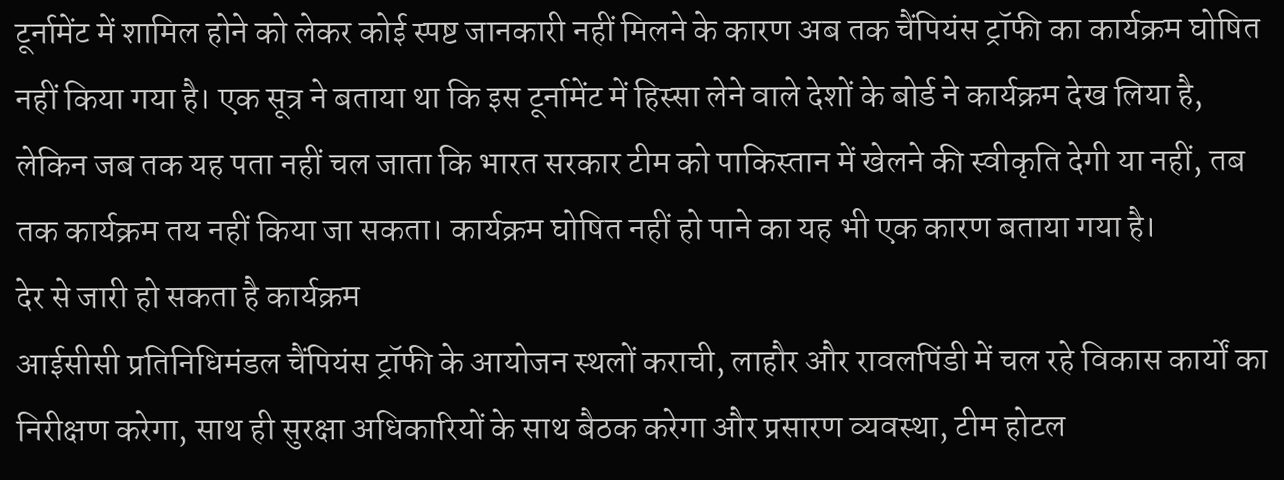टूर्नामेंट में शामिल होने को लेकर कोई स्पष्ट जानकारी नहीं मिलने के कारण अब तक चैंपियंस ट्रॉफी का कार्यक्रम घोषित नहीं किया गया है। एक सूत्र ने बताया था कि इस टूर्नामेंट में हिस्सा लेने वाले देशों के बोर्ड ने कार्यक्रम देख लिया है, लेकिन जब तक यह पता नहीं चल जाता कि भारत सरकार टीम को पाकिस्तान में खेलने की स्वीकृति देगी या नहीं, तब तक कार्यक्रम तय नहीं किया जा सकता। कार्यक्रम घोषित नहीं हो पाने का यह भी एक कारण बताया गया है।
देर से जारी हो सकता है कार्यक्रम
आईसीसी प्रतिनिधिमंडल चैंपियंस ट्रॉफी के आयोजन स्थलों कराची, लाहौर और रावलपिंडी में चल रहे विकास कार्यों का निरीक्षण करेगा, साथ ही सुरक्षा अधिकारियों के साथ बैठक करेगा और प्रसारण व्यवस्था, टीम होटल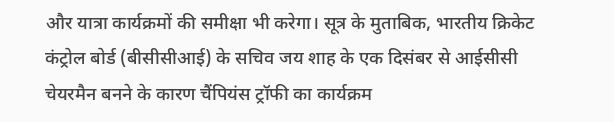और यात्रा कार्यक्रमों की समीक्षा भी करेगा। सूत्र के मुताबिक, भारतीय क्रिकेट कंट्रोल बोर्ड (बीसीसीआई) के सचिव जय शाह के एक दिसंबर से आईसीसी चेयरमैन बनने के कारण चैंपियंस ट्रॉफी का कार्यक्रम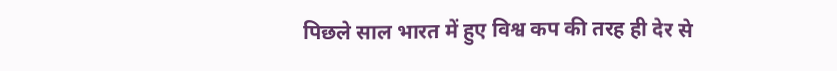पिछले साल भारत में हुए विश्व कप की तरह ही देर से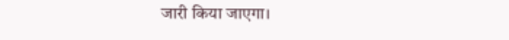जारी किया जाएगा।